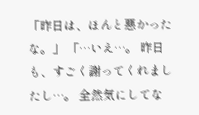「昨日は、ほんと悪かったな。」 「…いえ…。 昨日も、すごく謝ってくれましたし…。 全然気にしてな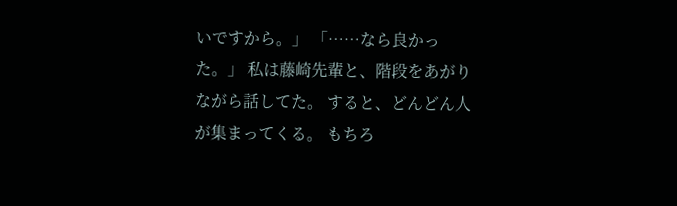いですから。」 「……なら良かった。」 私は藤崎先輩と、階段をあがりながら話してた。 すると、どんどん人が集まってくる。 もちろ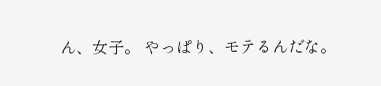ん、女子。 やっぱり、モテるんだな。